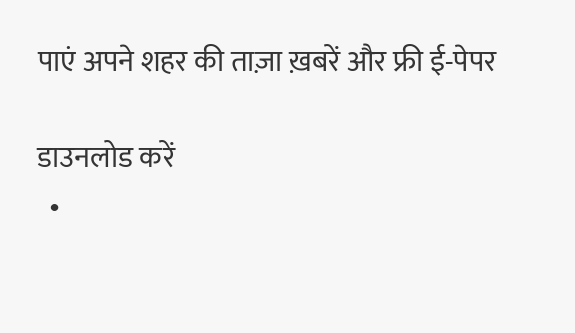पाएं अपने शहर की ताज़ा ख़बरें और फ्री ई-पेपर

डाउनलोड करें
  •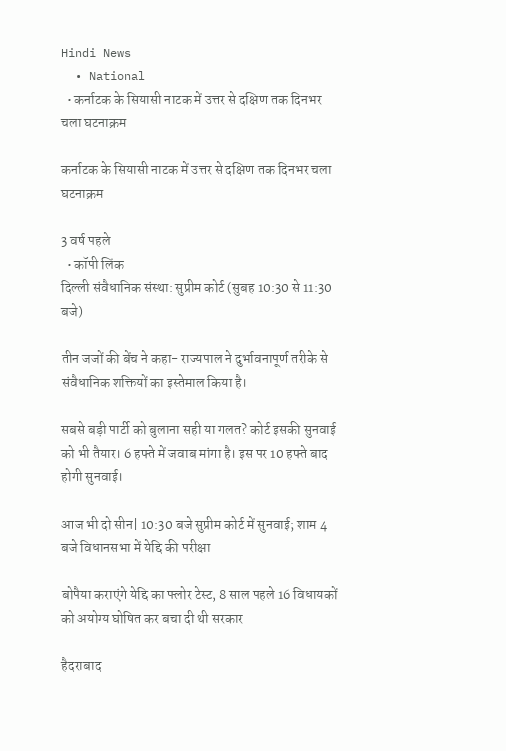Hindi News
  • National
  • कर्नाटक के सियासी नाटक में उत्तर से दक्षिण तक दिनभर चला घटनाक्रम

कर्नाटक के सियासी नाटक में उत्तर से दक्षिण तक दिनभर चला घटनाक्रम

3 वर्ष पहले
  • कॉपी लिंक
दिल्ली संवैधानिक संस्था: सुप्रीम कोर्ट (सुबह 10:30 से 11:30 बजे)

तीन जजों की बेंच ने कहा- राज्यपाल ने दुर्भावनापूर्ण तरीके से संवैधानिक शक्तियों का इस्तेमाल किया है।

सबसे बड़ी पार्टी को बुलाना सही या गलत? कोर्ट इसकी सुनवाई को भी तैयार। 6 हफ्ते में जवाब मांगा है। इस पर 10 हफ्ते बाद होगी सुनवाई।

आज भी दो सीन| 10:30 बजे सुप्रीम कोर्ट में सुनवाई; शाम 4 बजे विधानसभा में येद्दि की परीक्षा

बोपैया कराएंगे येद्दि का फ्लोर टेस्ट, 8 साल पहले 16 विधायकों को अयोग्य घोषित कर बचा दी थी सरकार

हैदराबाद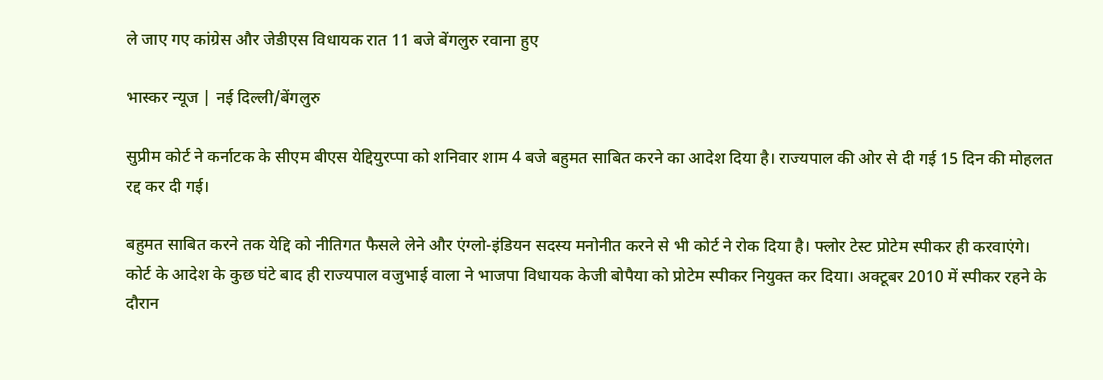ले जाए गए कांग्रेस और जेडीएस विधायक रात 11 बजे बेंगलुरु रवाना हुए

भास्कर न्यूज | नई दिल्ली/बेंगलुरु

सुप्रीम कोर्ट ने कर्नाटक के सीएम बीएस येद्दियुरप्पा को शनिवार शाम 4 बजे बहुमत साबित करने का आदेश दिया है। राज्यपाल की ओर से दी गई 15 दिन की मोहलत रद्द कर दी गई।

बहुमत साबित करने तक येद्दि को नीतिगत फैसले लेने और एंग्लो-इंडियन सदस्य मनोनीत करने से भी कोर्ट ने रोक दिया है। फ्लोर टेस्ट प्रोटेम स्पीकर ही करवाएंगे। कोर्ट के आदेश के कुछ घंटे बाद ही राज्यपाल वजुभाई वाला ने भाजपा विधायक केजी बोपैया को प्रोटेम स्पीकर नियुक्त कर दिया। अक्टूबर 2010 में स्पीकर रहने के दौरान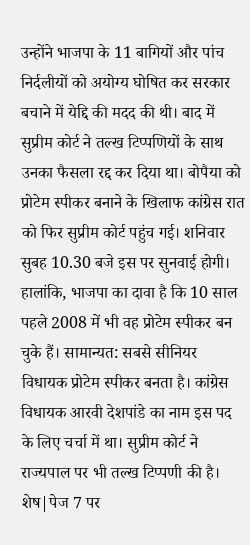उन्होंने भाजपा के 11 बागियों और पांच निर्दलीयों को अयोग्य घोषित कर सरकार बचाने में येद्दि की मदद की थी। बाद में सुप्रीम कोर्ट ने तल्ख टिप्पणियों के साथ उनका फैसला रद्द कर दिया था। बोपैया को प्रोटेम स्पीकर बनाने के खिलाफ कांग्रेस रात को फिर सुप्रीम कोर्ट पहुंच गई। शनिवार सुबह 10.30 बजे इस पर सुनवाई होगी। हालांकि, भाजपा का दावा है कि 10 साल पहले 2008 में भी वह प्रोटेम स्पीकर बन चुके हैं। सामान्यत: सबसे सीनियर विधायक प्रोटेम स्पीकर बनता है। कांग्रेस विधायक आरवी देशपांडे का नाम इस पद के लिए चर्चा में था। सुप्रीम कोर्ट ने राज्यपाल पर भी तल्ख टिप्पणी की है। शेष|पेज 7 पर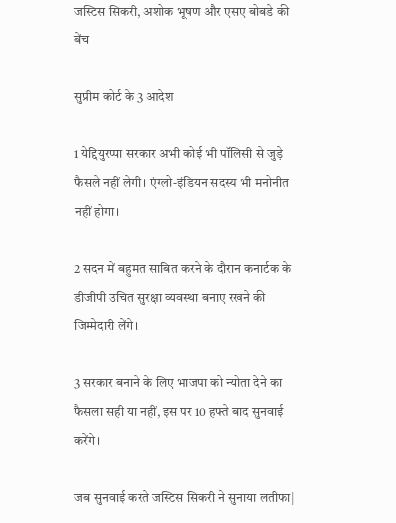जस्टिस सिकरी, अशोक भूषण और एसए बोबडे की बेंच

सुप्रीम कोर्ट के 3 आदेश

1 येद्दियुरप्पा सरकार अभी कोई भी पॉलिसी से जुड़े फैसले नहीं लेगी। एंग्लो-इंडियन सदस्य भी मनोनीत नहीं होगा।

2 सदन में बहुमत साबित करने के दौरान कनार्टक के डीजीपी उचित सुरक्षा व्यवस्था बनाए रखने की जिम्मेदारी लेंगे।

3 सरकार बनाने के लिए भाजपा को न्योता देने का फैसला सही या नहीं, इस पर 10 हफ्ते बाद सुनवाई करेंगे।

जब सुनवाई करते जस्टिस सिकरी ने सुनाया लतीफा|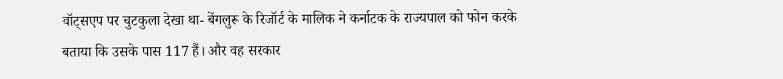वॉट्सएप पर चुटकुला देखा था- बेंगलुरू के रिजॉर्ट के मालिक ने कर्नाटक के राज्यपाल को फोन करके बताया कि उसके पास 117 हैं। और वह सरकार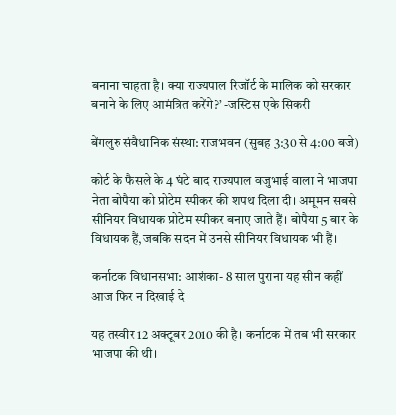बनाना चाहता है। क्या राज्यपाल रिजॉर्ट के मालिक को सरकार बनाने के लिए आमंत्रित करेंगे?’ -जस्टिस एके सिकरी

बेंगलुरु संवैधानिक संस्था: राजभवन (सुबह 3:30 से 4:00 बजे)

कोर्ट के फैसले के 4 घंटे बाद राज्यपाल वजुभाई वाला ने भाजपा नेता बोपैया को प्रोटेम स्पीकर की शपथ दिला दी। अमूमन सबसे सीनियर विधायक प्रोटेम स्पीकर बनाए जाते हैं। बोपैया 5 बार के विधायक हैं,जबकि सदन में उनसे सीनियर विधायक भी हैं।

कर्नाटक विधानसभा: आशंका- 8 साल पुराना यह सीन कहीं आज फिर न दिखाई दे

यह तस्वीर 12 अक्टूबर 2010 की है। कर्नाटक में तब भी सरकार भाजपा की थी।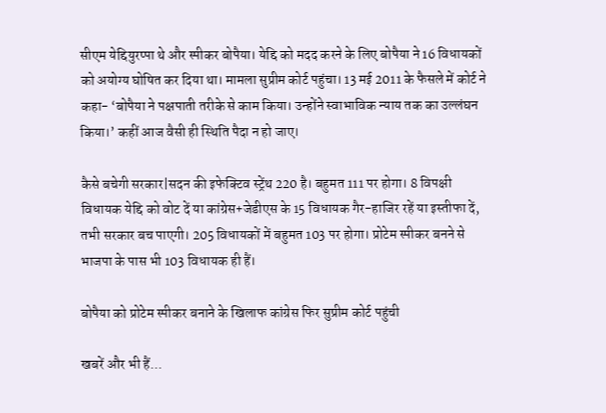सीएम येद्दियुरप्पा थे और स्पीकर बोपैया। येद्दि को मदद करने के लिए बोपैया ने 16 विधायकों को अयोग्य घोषित कर दिया था। मामला सुप्रीम कोर्ट पहुंचा। 13 मई 2011 के फैसले में कोर्ट ने कहा- ‘बोपैया ने पक्षपाती तरीके से काम किया। उन्होंने स्वाभाविक न्याय तक का उल्लंघन किया।’ कहीं आज वैसी ही स्थिति पैदा न हो जाए।

कैसे बचेगी सरकार|सदन की इफेक्टिव स्ट्रेंथ 220 है। बहुमत 111 पर होगा। 8 विपक्षी विधायक येद्दि को वोट दें या कांग्रेस+जेडीएस के 15 विधायक गैर-हाजिर रहें या इस्तीफा दें, तभी सरकार बच पाएगी। 205 विधायकों में बहुमत 103 पर होगा। प्रोटेम स्पीकर बनने से भाजपा के पास भी 103 विधायक ही हैं।

बोपैया को प्रोटेम स्पीकर बनाने के खिलाफ कांग्रेस फिर सुप्रीम कोर्ट पहुंची

खबरें और भी हैं...